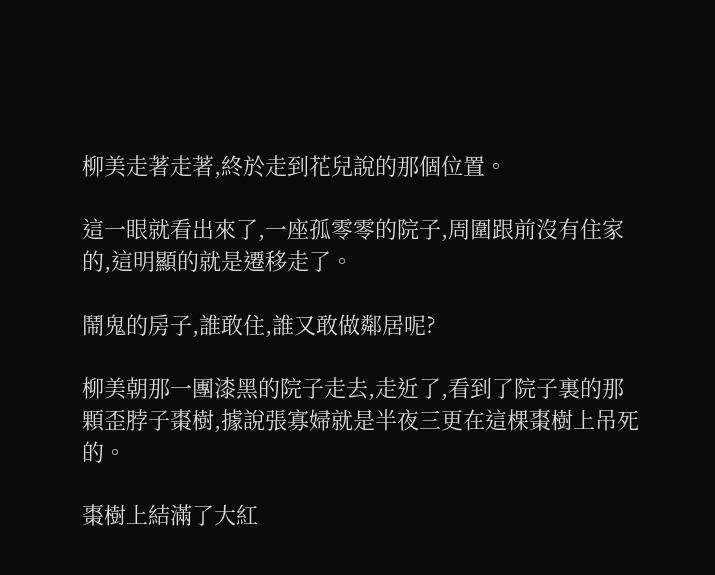柳美走著走著,終於走到花兒說的那個位置。

這一眼就看出來了,一座孤零零的院子,周圍跟前沒有住家的,這明顯的就是遷移走了。

鬧鬼的房子,誰敢住,誰又敢做鄰居呢?

柳美朝那一團漆黑的院子走去,走近了,看到了院子裏的那顆歪脖子棗樹,據說張寡婦就是半夜三更在這棵棗樹上吊死的。

棗樹上結滿了大紅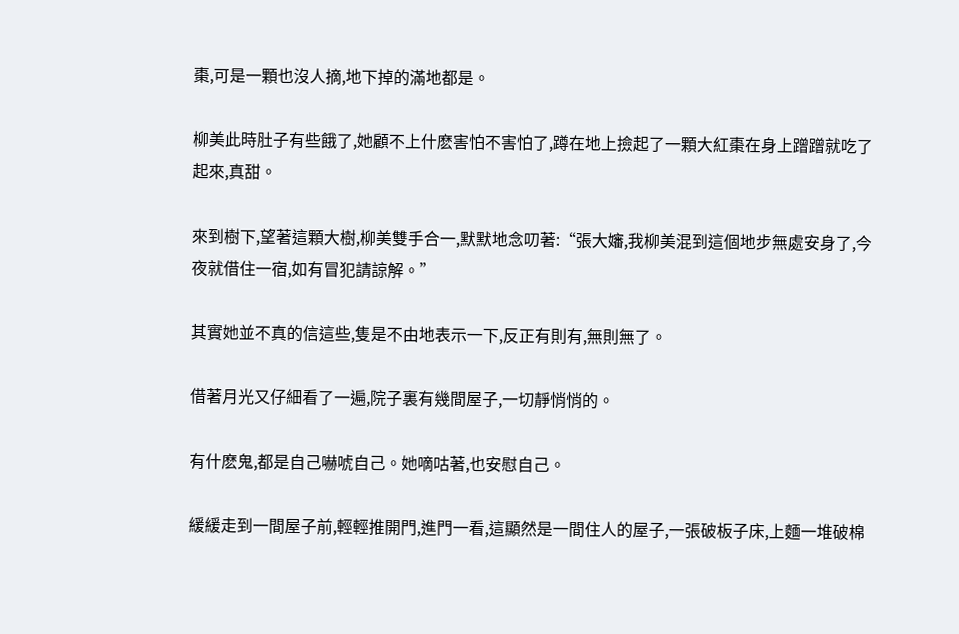棗,可是一顆也沒人摘,地下掉的滿地都是。

柳美此時肚子有些餓了,她顧不上什麽害怕不害怕了,蹲在地上撿起了一顆大紅棗在身上蹭蹭就吃了起來,真甜。

來到樹下,望著這顆大樹,柳美雙手合一,默默地念叨著:“張大嬸,我柳美混到這個地步無處安身了,今夜就借住一宿,如有冒犯請諒解。”

其實她並不真的信這些,隻是不由地表示一下,反正有則有,無則無了。

借著月光又仔細看了一遍,院子裏有幾間屋子,一切靜悄悄的。

有什麽鬼,都是自己嚇唬自己。她嘀咕著,也安慰自己。

緩緩走到一間屋子前,輕輕推開門,進門一看,這顯然是一間住人的屋子,一張破板子床,上麵一堆破棉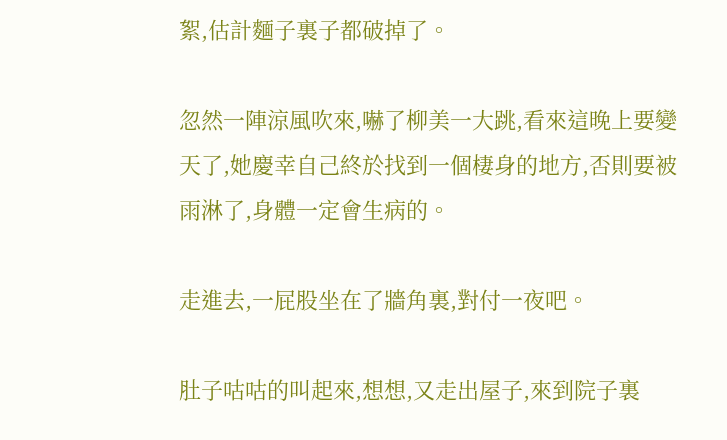絮,估計麵子裏子都破掉了。

忽然一陣涼風吹來,嚇了柳美一大跳,看來這晚上要變天了,她慶幸自己終於找到一個棲身的地方,否則要被雨淋了,身體一定會生病的。

走進去,一屁股坐在了牆角裏,對付一夜吧。

肚子咕咕的叫起來,想想,又走出屋子,來到院子裏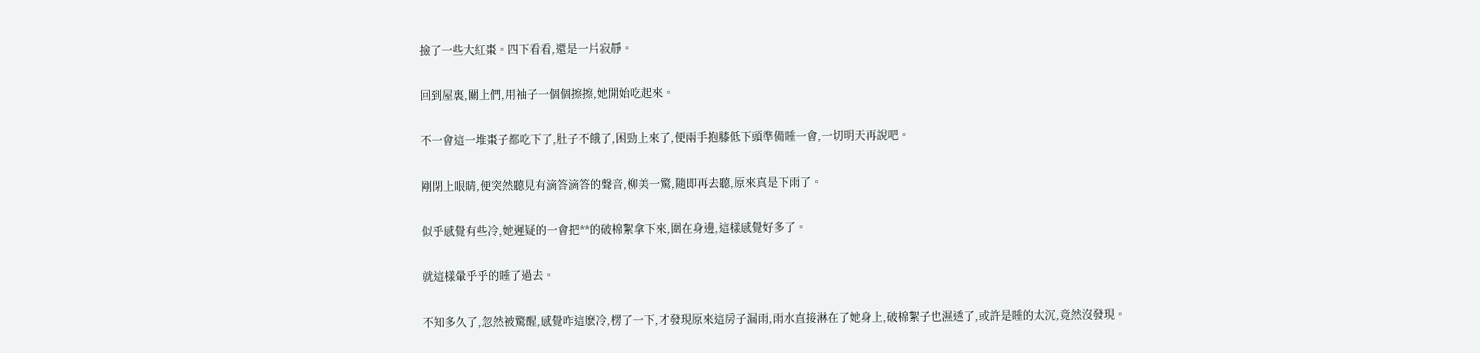撿了一些大紅棗。四下看看,還是一片寂靜。

回到屋裏,關上們,用袖子一個個擦擦,她開始吃起來。

不一會這一堆棗子都吃下了,肚子不餓了,困勁上來了,便兩手抱膝低下頭準備睡一會,一切明天再說吧。

剛閉上眼睛,便突然聽見有滴答滴答的聲音,柳美一驚,隨即再去聽,原來真是下雨了。

似乎感覺有些冷,她遲疑的一會把**的破棉絮拿下來,圍在身邊,這樣感覺好多了。

就這樣暈乎乎的睡了過去。

不知多久了,忽然被驚醒,感覺咋這麽冷,楞了一下,才發現原來這房子漏雨,雨水直接淋在了她身上,破棉絮子也濕透了,或許是睡的太沉,竟然沒發現。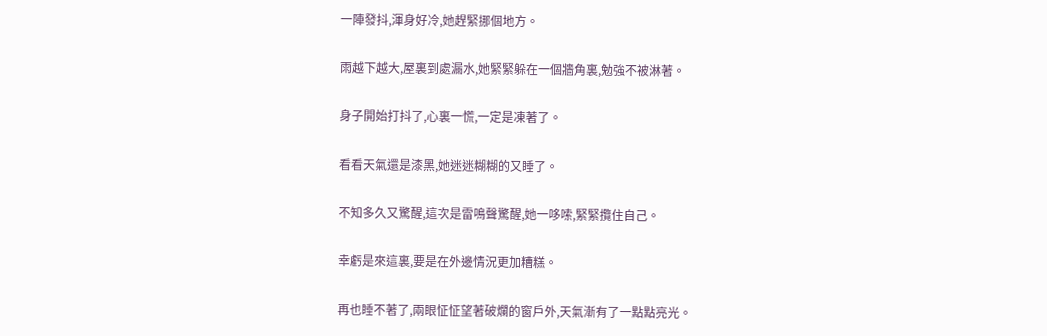一陣發抖,渾身好冷,她趕緊挪個地方。

雨越下越大,屋裏到處漏水,她緊緊躲在一個牆角裏,勉強不被淋著。

身子開始打抖了,心裏一慌,一定是凍著了。

看看天氣還是漆黑,她迷迷糊糊的又睡了。

不知多久又驚醒,這次是雷鳴聲驚醒,她一哆嗦,緊緊攬住自己。

幸虧是來這裏,要是在外邊情況更加糟糕。

再也睡不著了,兩眼怔怔望著破爛的窗戶外,天氣漸有了一點點亮光。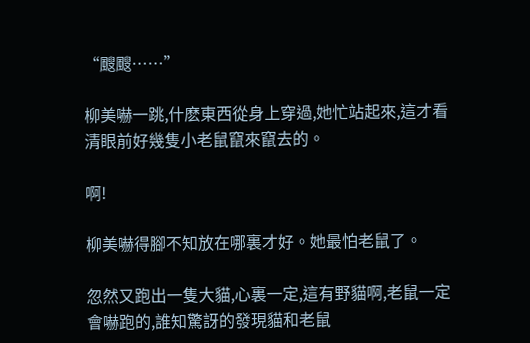“颼颼……”

柳美嚇一跳,什麽東西從身上穿過,她忙站起來,這才看清眼前好幾隻小老鼠竄來竄去的。

啊!

柳美嚇得腳不知放在哪裏才好。她最怕老鼠了。

忽然又跑出一隻大貓,心裏一定,這有野貓啊,老鼠一定會嚇跑的,誰知驚訝的發現貓和老鼠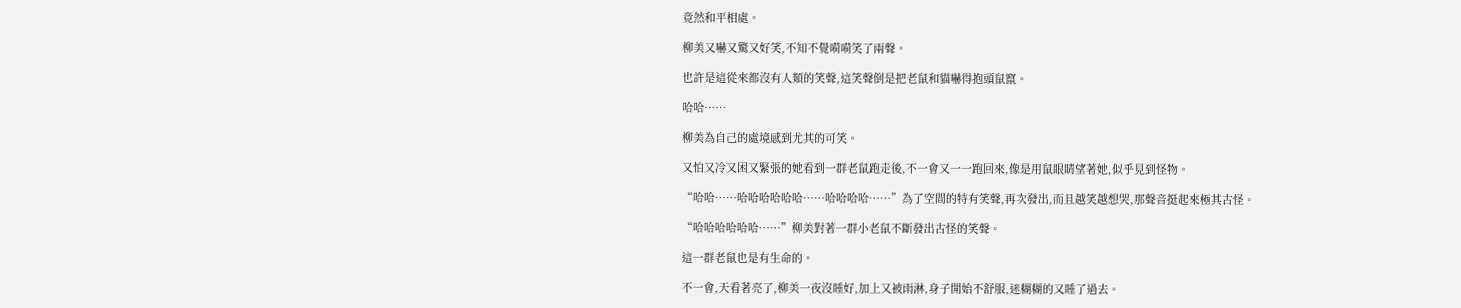竟然和平相處。

柳美又嚇又驚又好笑,不知不覺嗬嗬笑了兩聲。

也許是這從來都沒有人類的笑聲,這笑聲倒是把老鼠和貓嚇得抱頭鼠竄。

哈哈……

柳美為自己的處境感到尤其的可笑。

又怕又冷又困又緊張的她看到一群老鼠跑走後,不一會又一一跑回來,像是用鼠眼睛望著她,似乎見到怪物。

“哈哈……哈哈哈哈哈哈……哈哈哈哈……”為了空間的特有笑聲,再次發出,而且越笑越想哭,那聲音挺起來極其古怪。

“哈哈哈哈哈哈……”柳美對著一群小老鼠不斷發出古怪的笑聲。

這一群老鼠也是有生命的。

不一會,天看著亮了,柳美一夜沒睡好,加上又被雨淋,身子開始不舒服,迷糊糊的又睡了過去。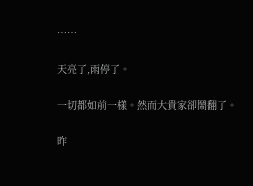……

天亮了,雨停了。

一切都如前一樣。然而大貴家卻鬧翻了。

昨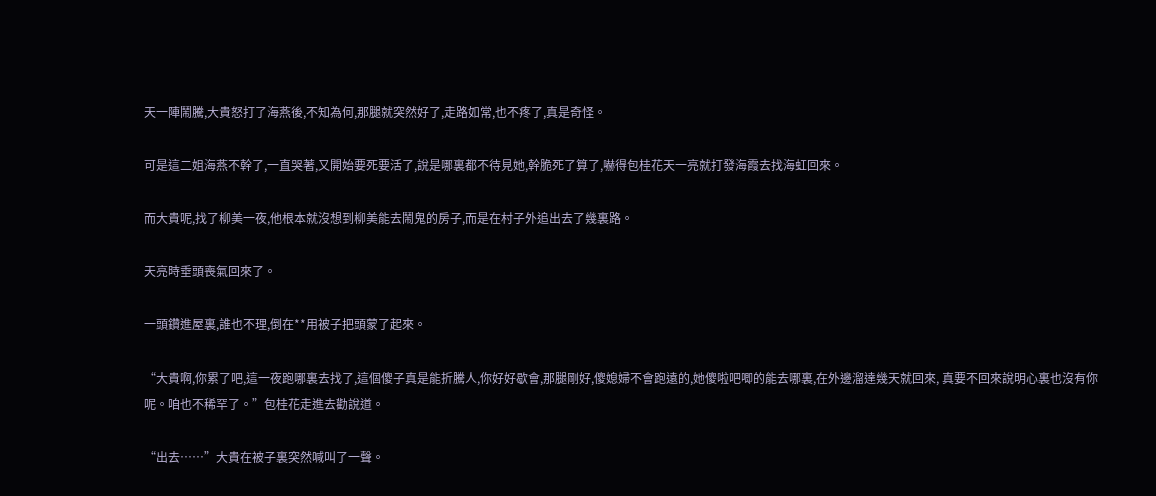天一陣鬧騰,大貴怒打了海燕後,不知為何,那腿就突然好了,走路如常,也不疼了,真是奇怪。

可是這二姐海燕不幹了,一直哭著,又開始要死要活了,說是哪裏都不待見她,幹脆死了算了,嚇得包桂花天一亮就打發海霞去找海虹回來。

而大貴呢,找了柳美一夜,他根本就沒想到柳美能去鬧鬼的房子,而是在村子外追出去了幾裏路。

天亮時垂頭喪氣回來了。

一頭鑽進屋裏,誰也不理,倒在**用被子把頭蒙了起來。

“大貴啊,你累了吧,這一夜跑哪裏去找了,這個傻子真是能折騰人,你好好歇會,那腿剛好,傻媳婦不會跑遠的,她傻啦吧唧的能去哪裏,在外邊溜達幾天就回來, 真要不回來說明心裏也沒有你呢。咱也不稀罕了。”包桂花走進去勸說道。

“出去……”大貴在被子裏突然喊叫了一聲。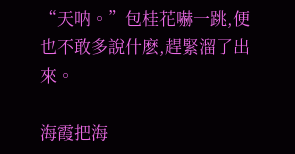“天呐。”包桂花嚇一跳,便也不敢多說什麽,趕緊溜了出來。

海霞把海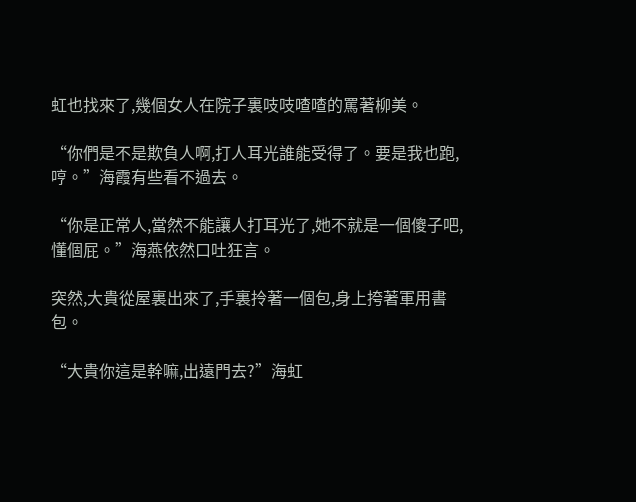虹也找來了,幾個女人在院子裏吱吱喳喳的罵著柳美。

“你們是不是欺負人啊,打人耳光誰能受得了。要是我也跑,哼。”海霞有些看不過去。

“你是正常人,當然不能讓人打耳光了,她不就是一個傻子吧,懂個屁。”海燕依然口吐狂言。

突然,大貴從屋裏出來了,手裏拎著一個包,身上挎著軍用書包。

“大貴你這是幹嘛,出遠門去?”海虹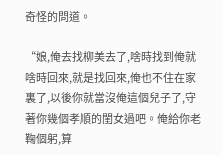奇怪的問道。

“娘,俺去找柳美去了,啥時找到俺就啥時回來,就是找回來,俺也不住在家裏了,以後你就當沒俺這個兒子了,守著你幾個孝順的閨女過吧。俺給你老鞠個躬,算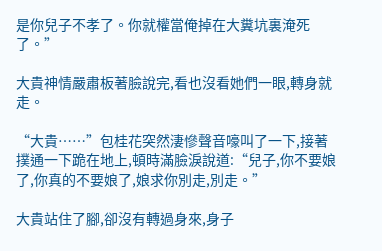是你兒子不孝了。你就權當俺掉在大糞坑裏淹死了。”

大貴神情嚴肅板著臉說完,看也沒看她們一眼,轉身就走。

“大貴……”包桂花突然淒慘聲音嚎叫了一下,接著撲通一下跪在地上,頓時滿臉淚說道:“兒子,你不要娘了,你真的不要娘了,娘求你別走,別走。”

大貴站住了腳,卻沒有轉過身來,身子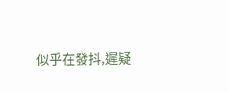似乎在發抖,遲疑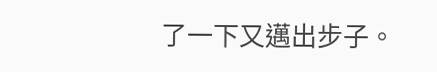了一下又邁出步子。